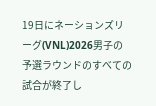19日にネーションズリーグ(VNL)2026男子の予選ラウンドのすべての試合が終了し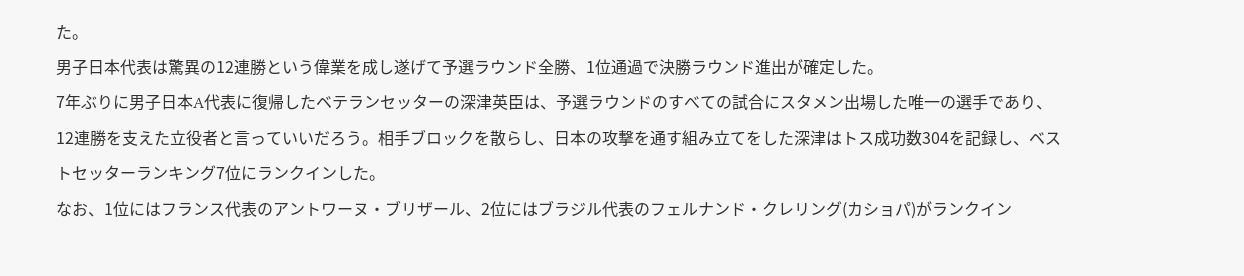た。
男子日本代表は驚異の12連勝という偉業を成し遂げて予選ラウンド全勝、1位通過で決勝ラウンド進出が確定した。
7年ぶりに男子日本A代表に復帰したベテランセッターの深津英臣は、予選ラウンドのすべての試合にスタメン出場した唯一の選手であり、12連勝を支えた立役者と言っていいだろう。相手ブロックを散らし、日本の攻撃を通す組み立てをした深津はトス成功数304を記録し、ベストセッターランキング7位にランクインした。
なお、1位にはフランス代表のアントワーヌ・ブリザール、2位にはブラジル代表のフェルナンド・クレリング(カショパ)がランクイン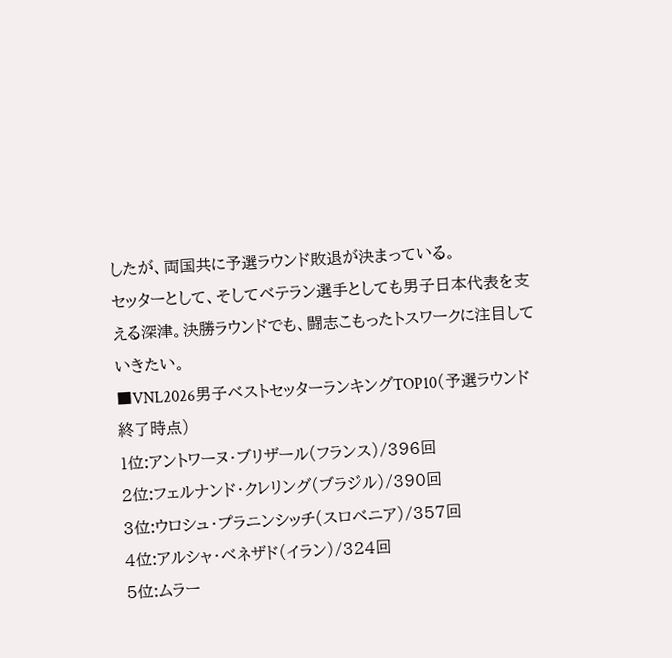したが、両国共に予選ラウンド敗退が決まっている。
セッターとして、そしてベテラン選手としても男子日本代表を支える深津。決勝ラウンドでも、闘志こもったトスワークに注目していきたい。
■VNL2026男子ベストセッターランキングTOP10(予選ラウンド終了時点)
1位:アントワーヌ・ブリザール(フランス)/396回
2位:フェルナンド・クレリング(ブラジル)/390回
3位:ウロシュ・プラニンシッチ(スロベニア)/357回
4位:アルシャ・ベネザド(イラン)/324回
5位:ムラー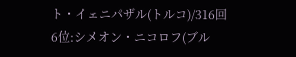ト・イェニパザル(トルコ)/316回
6位:シメオン・ニコロフ(ブル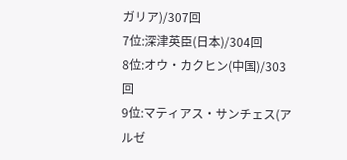ガリア)/307回
7位:深津英臣(日本)/304回
8位:オウ・カクヒン(中国)/303回
9位:マティアス・サンチェス(アルゼ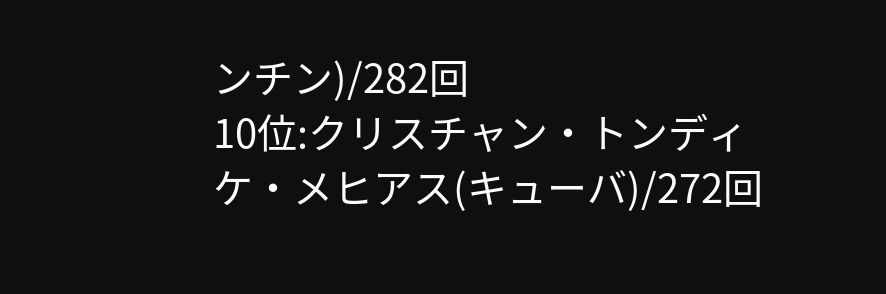ンチン)/282回
10位:クリスチャン・トンディケ・メヒアス(キューバ)/272回